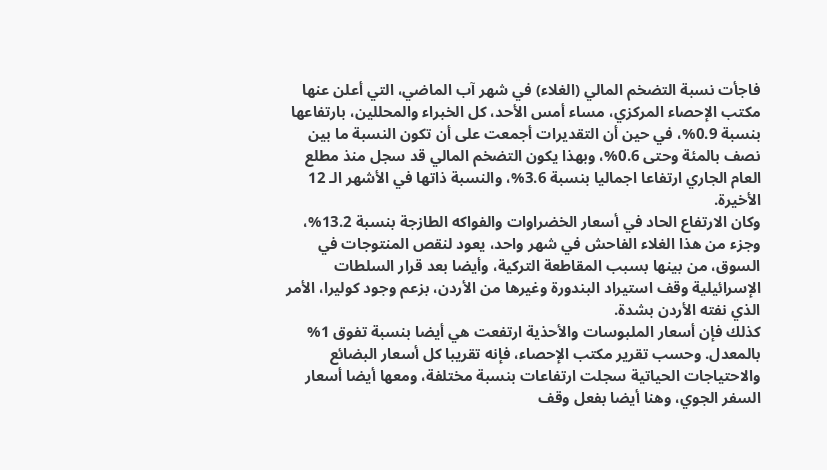فاجأت نسبة التضخم المالي (الغلاء) في شهر آب الماضي، التي أعلن عنها مكتب الإحصاء المركزي، مساء أمس الأحد، كل الخبراء والمحللين، بارتفاعها بنسبة 0.9%، في حين أن التقديرات أجمعت على أن تكون النسبة ما بين نصف بالمئة وحتى 0.6%، وبهذا يكون التضخم المالي قد سجل منذ مطلع العام الجاري ارتفاعا اجماليا بنسبة 3.6%، والنسبة ذاتها في الأشهر الـ 12 الأخيرة.
وكان الارتفاع الحاد في أسعار الخضراوات والفواكه الطازجة بنسبة 13.2%، وجزء من هذا الغلاء الفاحش في شهر واحد، يعود لنقص المنتوجات في السوق، من بينها بسبب المقاطعة التركية، وأيضا بعد قرار السلطات الإسرائيلية وقف استيراد البندورة وغيرها من الأردن، بزعم وجود كوليرا، الأمر الذي نفته الأردن بشدة.
كذلك فإن أسعار الملبوسات والأحذية ارتفعت هي أيضا بنسبة تفوق 1% بالمعدل. وحسب تقرير مكتب الإحصاء، فإنه تقريبا كل أسعار البضائع والاحتياجات الحياتية سجلت ارتفاعات بنسبة مختلفة، ومعها أيضا أسعار السفر الجوي، وهنا أيضا بفعل وقف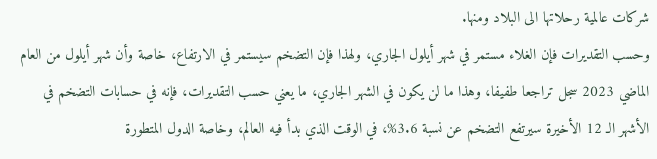شركات عالمية رحلاتها الى البلاد ومنها.
وحسب التقديرات فإن الغلاء مستمر في شهر أيلول الجاري، ولهذا فإن التضخم سيستمر في الارتفاع، خاصة وأن شهر أيلول من العام الماضي 2023 سجل تراجعا طفيفا، وهذا ما لن يكون في الشهر الجاري، ما يعني حسب التقديرات، فإنه في حسابات التضخم في الأشهر الـ 12 الأخيرة سيرتفع التضخم عن نسبة 3.6%، في الوقت الذي بدأ فيه العالم، وخاصة الدول المتطورة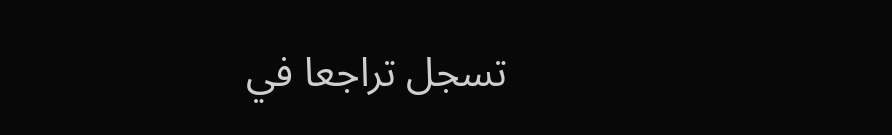تسجل تراجعا في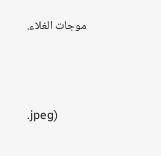موجات الغلاء.





.jpeg)